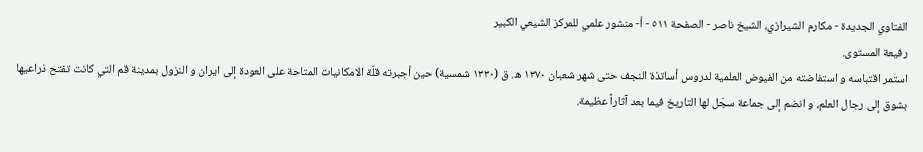الفتاوي الجديدة - مكارم الشيرازي، الشيخ ناصر - الصفحة ٥١١ - أ- منشور علمي للمركز الشيعي الكبير
رفيعة المستوى.
استمر اقتباسه و استفاضته من الفيوض العلمية لدروس أساتذة النجف حتى شهر شعبان ١٣٧٠ ه. ق (١٣٣٠ شمسية) حين أجبرته قلّة الامكانيات المتاحة على العودة إلى ايران و النزول بمدينة قم التي كانت تفتح ذراعيها بشوق إلى رجال العلم، و انضم إلى جماعة سجّل لها التاريخ فيما بعد آثاراً عظيمة.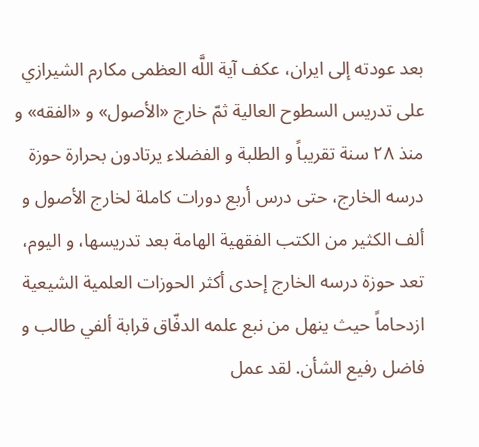بعد عودته إلى ايران، عكف آية اللَّه العظمى مكارم الشيرازي على تدريس السطوح العالية ثمّ خارج «الأصول» و «الفقه» و منذ ٢٨ سنة تقريباً و الطلبة و الفضلاء يرتادون بحرارة حوزة درسه الخارج، حتى درس أربع دورات كاملة لخارج الأصول و ألف الكثير من الكتب الفقهية الهامة بعد تدريسها، و اليوم، تعد حوزة درسه الخارج إحدى أكثر الحوزات العلمية الشيعية ازدحاماً حيث ينهل من نبع علمه الدفّاق قرابة ألفي طالب و فاضل رفيع الشأن. لقد عمل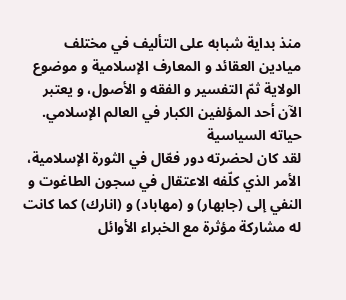منذ بداية شبابه على التأليف في مختلف ميادين العقائد و المعارف الإسلامية و موضوع الولاية ثمّ التفسير و الفقه و الأصول، و يعتبر الآن أحد المؤلفين الكبار في العالم الإسلامي.
حياته السياسية
لقد كان لحضرته دور فعّال في الثورة الإسلامية، الأمر الذي كلّفه الاعتقال في سجون الطاغوت و النفي إلى (جابهار) و (مهاباد) و (انارك) كما كانت له مشاركة مؤثرة مع الخبراء الأوائل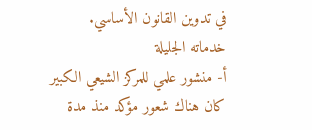في تدوين القانون الأساسي.
خدماته الجليلة
أ- منشور علمي للمركز الشيعي الكبير
كان هناك شعور مؤكد منذ مدة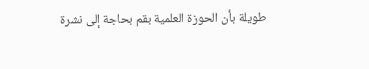طويلة بأن الحوزة العلمية بقم بحاجة إلى نشرة